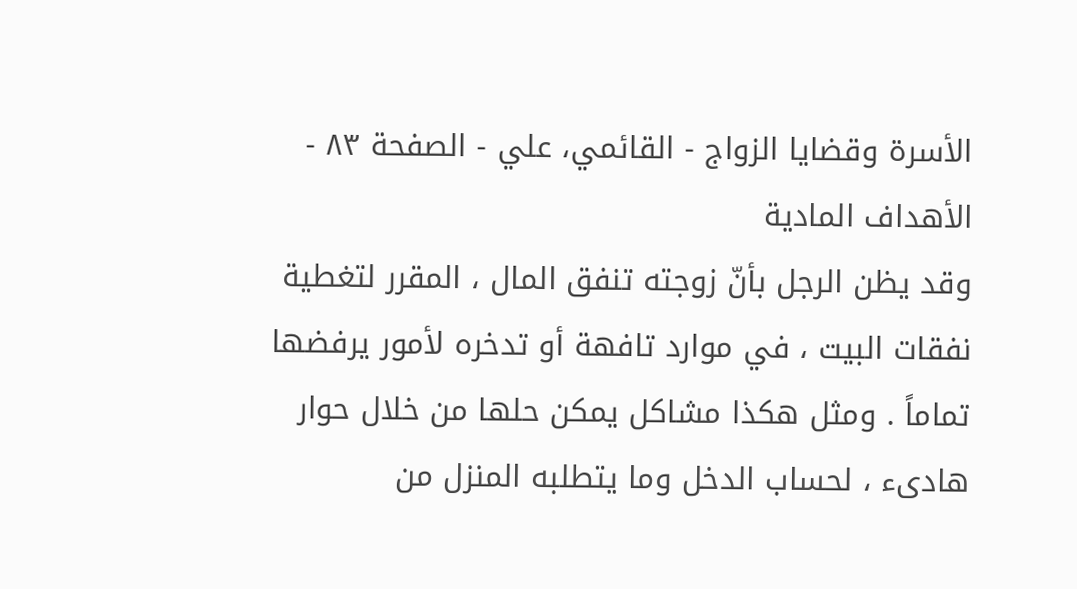الأسرة وقضايا الزواج - القائمي، علي - الصفحة ٨٣ - الأهداف المادية
وقد يظن الرجل بأنّ زوجته تنفق المال ، المقرر لتغطية نفقات البيت ، في موارد تافهة أو تدخره لأمور يرفضها تماماً . ومثل هكذا مشاكل يمكن حلها من خلال حوار هادىء ، لحساب الدخل وما يتطلبه المنزل من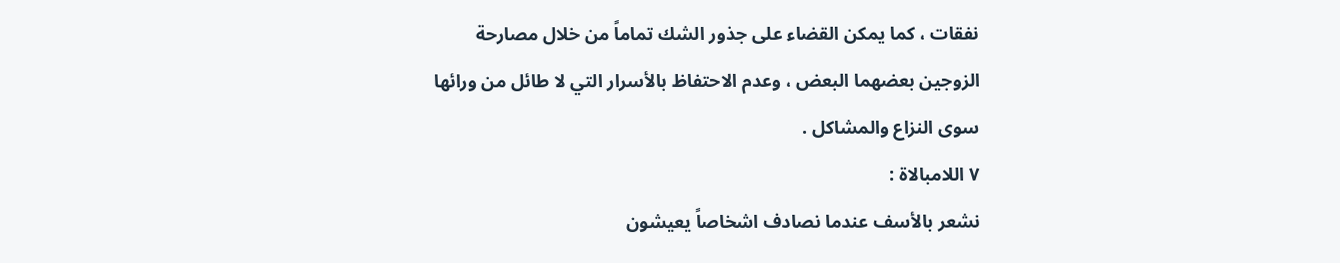نفقات ، كما يمكن القضاء على جذور الشك تماماً من خلال مصارحة الزوجين بعضهما البعض ، وعدم الاحتفاظ بالأسرار التي لا طائل من ورائها سوى النزاع والمشاكل .
٧ اللامبالاة :
نشعر بالأسف عندما نصادف اشخاصاً يعيشون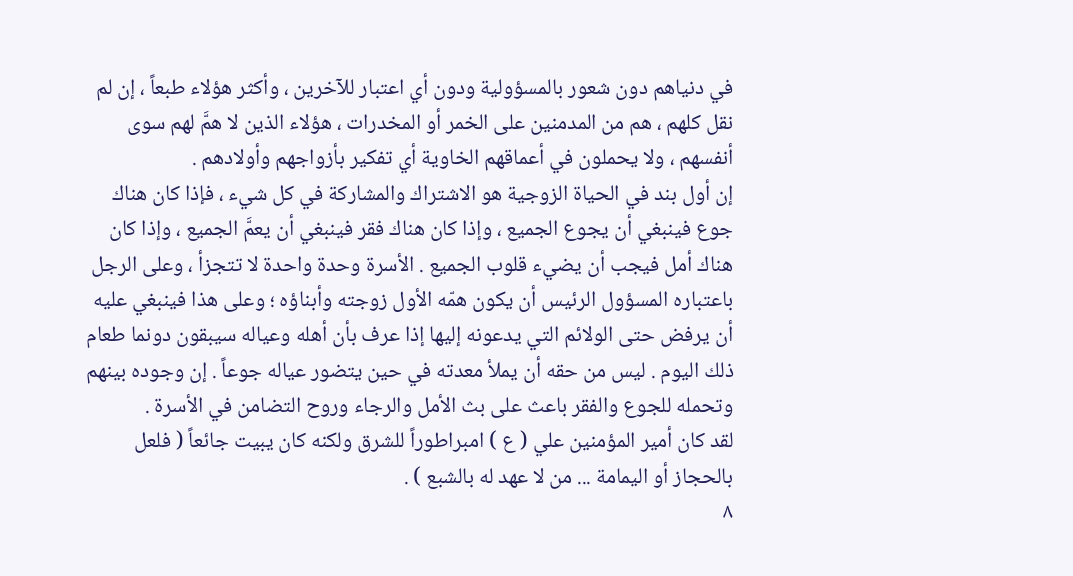في دنياهم دون شعور بالمسؤولية ودون أي اعتبار للآخرين ، وأكثر هؤلاء طبعاً ، إن لم نقل كلهم ، هم من المدمنين على الخمر أو المخدرات ، هؤلاء الذين لا همَّ لهم سوى أنفسهم ، ولا يحملون في أعماقهم الخاوية أي تفكير بأزواجهم وأولادهم .
إن أول بند في الحياة الزوجية هو الاشتراك والمشاركة في كل شيء ، فإذا كان هناك جوع فينبغي أن يجوع الجميع ، وإذا كان هناك فقر فينبغي أن يعمَّ الجميع ، وإذا كان هناك أمل فيجب أن يضيء قلوب الجميع . الأسرة وحدة واحدة لا تتجزأ ، وعلى الرجل باعتباره المسؤول الرئيس أن يكون همّه الأول زوجته وأبناؤه ؛ وعلى هذا فينبغي عليه أن يرفض حتى الولائم التي يدعونه إليها إذا عرف بأن أهله وعياله سيبقون دونما طعام ذلك اليوم . ليس من حقه أن يملأ معدته في حين يتضور عياله جوعاً . إن وجوده بينهم وتحمله للجوع والفقر باعث على بث الأمل والرجاء وروح التضامن في الأسرة .
لقد كان أمير المؤمنين علي ( ع ) امبراطوراً للشرق ولكنه كان يبيت جائعاً ( فلعل بالحجاز أو اليمامة ... من لا عهد له بالشبع ) .
٨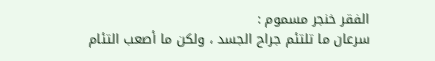الفقر خنجر مسموم :
سرعان ما تلتئم جراح الجسد ، ولكن ما أصعب التئام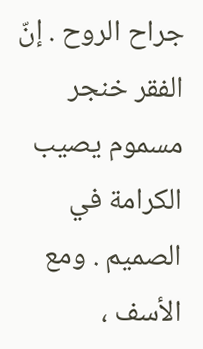جراح الروح . إنّ الفقر خنجر مسموم يصيب الكرامة في الصميم . ومع الأسف ،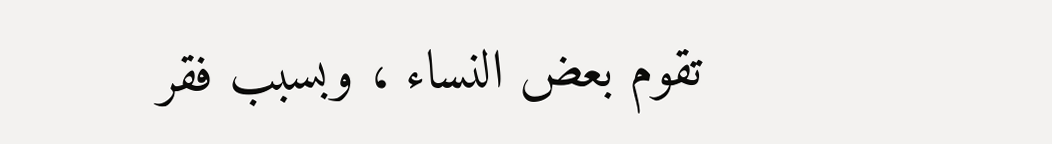تقوم بعض النساء ، وبسبب فقر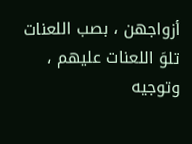أزواجهن ، بصب اللعنات تلوَ اللعنات عليهم ، وتوجيه